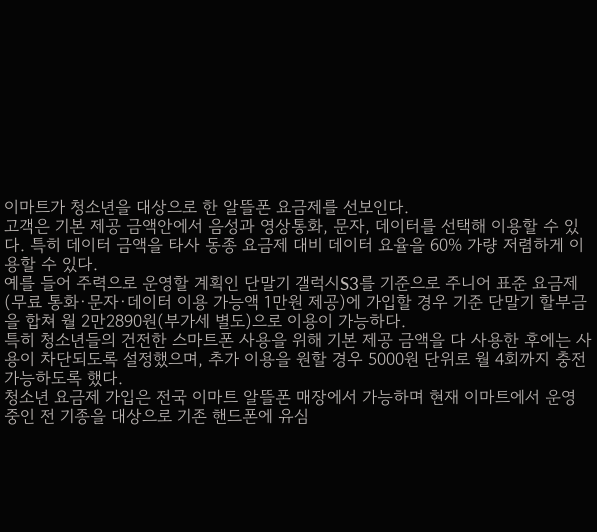이마트가 청소년을 대상으로 한 알뜰폰 요금제를 선보인다.
고객은 기본 제공 금액안에서 음성과 영상통화, 문자, 데이터를 선택해 이용할 수 있다. 특히 데이터 금액을 타사 동종 요금제 대비 데이터 요율을 60% 가량 저렴하게 이용할 수 있다.
예를 들어 주력으로 운영할 계획인 단말기 갤럭시S3를 기준으로 주니어 표준 요금제(무료 통화·문자·데이터 이용 가능액 1만원 제공)에 가입할 경우 기준 단말기 할부금을 합쳐 월 2만2890원(부가세 별도)으로 이용이 가능하다.
특히 청소년들의 건전한 스마트폰 사용을 위해 기본 제공 금액을 다 사용한 후에는 사용이 차단되도록 설정했으며, 추가 이용을 원할 경우 5000원 단위로 월 4회까지 충전 가능하도록 했다.
청소년 요금제 가입은 전국 이마트 알뜰폰 매장에서 가능하며 현재 이마트에서 운영 중인 전 기종을 대상으로 기존 핸드폰에 유심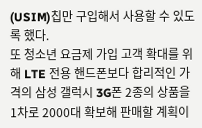(USIM)칩만 구입해서 사용할 수 있도록 했다.
또 청소년 요금제 가입 고객 확대를 위해 LTE 전용 핸드폰보다 합리적인 가격의 삼성 갤럭시 3G폰 2종의 상품을 1차로 2000대 확보해 판매할 계획이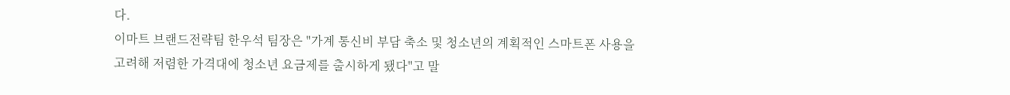다.
이마트 브랜드전략팀 한우석 팀장은 "가계 통신비 부담 축소 및 청소년의 계획적인 스마트폰 사용을 고려해 저렴한 가격대에 청소년 요금제를 출시하게 됐다"고 말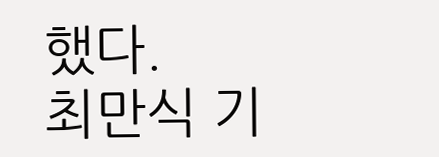했다.
최만식 기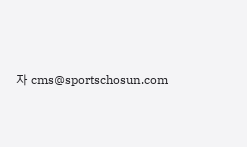자 cms@sportschosun.com